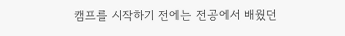캠프를 시작하기 전에는 전공에서 배웠던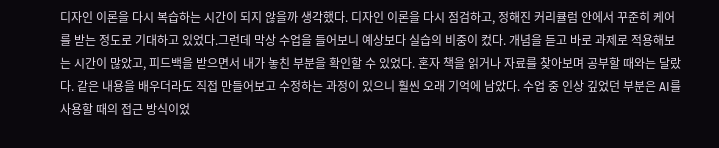디자인 이론을 다시 복습하는 시간이 되지 않을까 생각했다. 디자인 이론을 다시 점검하고, 정해진 커리큘럼 안에서 꾸준히 케어를 받는 정도로 기대하고 있었다.그런데 막상 수업을 들어보니 예상보다 실습의 비중이 컸다. 개념을 듣고 바로 과제로 적용해보는 시간이 많았고, 피드백을 받으면서 내가 놓친 부분을 확인할 수 있었다. 혼자 책을 읽거나 자료를 찾아보며 공부할 때와는 달랐다. 같은 내용을 배우더라도 직접 만들어보고 수정하는 과정이 있으니 훨씬 오래 기억에 남았다. 수업 중 인상 깊었던 부분은 AI를 사용할 때의 접근 방식이었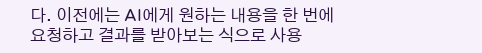다. 이전에는 AI에게 원하는 내용을 한 번에 요청하고 결과를 받아보는 식으로 사용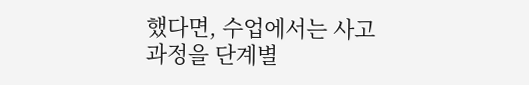했다면, 수업에서는 사고 과정을 단계별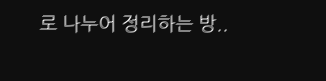로 나누어 정리하는 방..